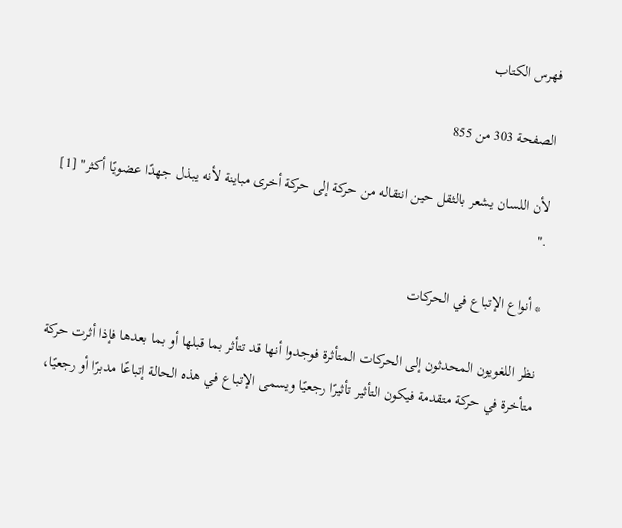فهرس الكتاب

الصفحة 303 من 855

لأن اللسان يشعر بالثقل حين انتقاله من حركة إلى حركة أخرى مباينة لأنه يبذل جهدًا عضويًا أكثر" [1] ."

* أنواع الإتباع في الحركات

نظر اللغويون المحدثون إلى الحركات المتأثرة فوجدوا أنها قد تتأثر بما قبلها أو بما بعدها فإذا أثرت حركة متأخرة في حركة متقدمة فيكون التأثير تأثيرًا رجعيًا ويسمى الإتباع في هذه الحالة إتباعًا مدبرًا أو رجعيًا،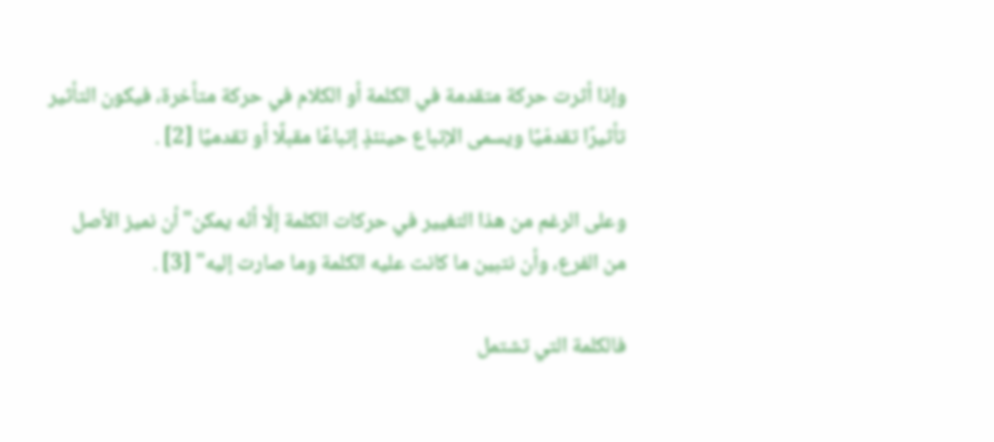وإذا أثرت حركة متقدمة في الكلمة أو الكلام في حركة متأخرة، فيكون التأثير تأثيرًا تقدمّيًا ويسمى الإتباع حينئذٍ إتباعًا مقبلًا أو تقدميًا [2] .

وعلى الرغم من هذا التغيير في حركات الكلمة إلَّا أنّه يمكن"أن نميز الأصل من الفرع، وأن نتبين ما كانت عليه الكلمة وما صارت إليه" [3] .

فالكلمة التي تشتمل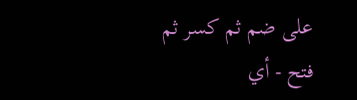على ضم ثم كسر ثم فتح - أي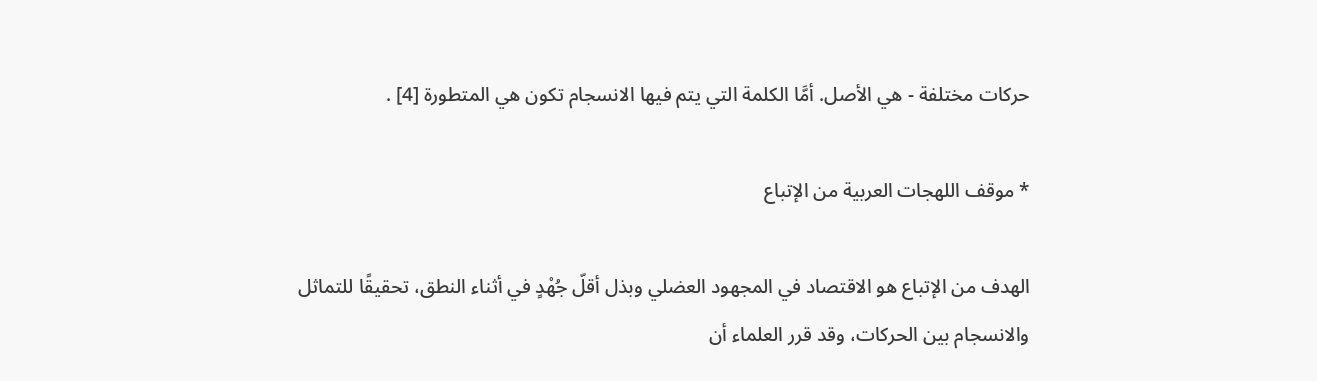حركات مختلفة - هي الأصل. أمَّا الكلمة التي يتم فيها الانسجام تكون هي المتطورة [4] .

* موقف اللهجات العربية من الإتباع

الهدف من الإتباع هو الاقتصاد في المجهود العضلي وبذل أقلّ جُهْدٍ في أثناء النطق، تحقيقًا للتماثل والانسجام بين الحركات، وقد قرر العلماء أن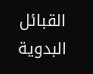القبائل البدوية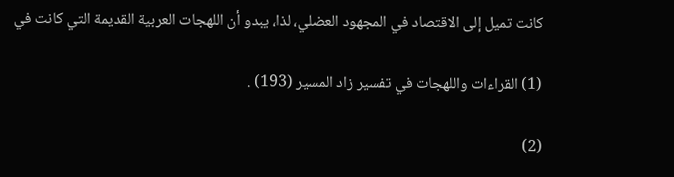كانت تميل إلى الاقتصاد في المجهود العضلي، لذا، يبدو أن اللهجات العربية القديمة التي كانت في

(1) القراءات واللهجات في تفسير زاد المسير (193) .

(2)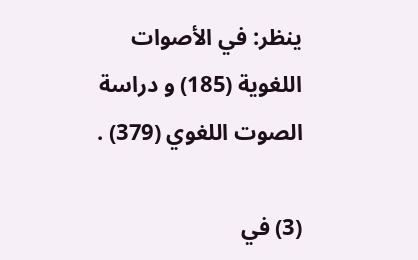ينظر: في الأصوات اللغوية (185) و دراسة الصوت اللغوي (379) .

(3) في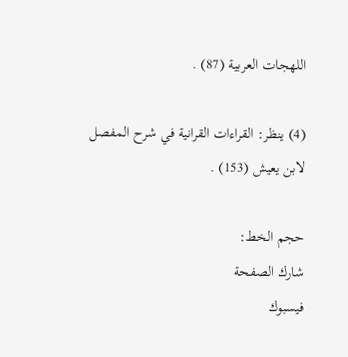اللهجات العربية (87) .

(4) ينظر: القراءات القرانية في شرح المفصل لابن يعيش (153) .

حجم الخط:
شارك الصفحة
فيسبوك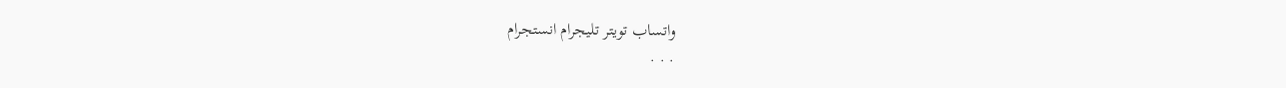واتساب تويتر تليجرام انستجرام
. . .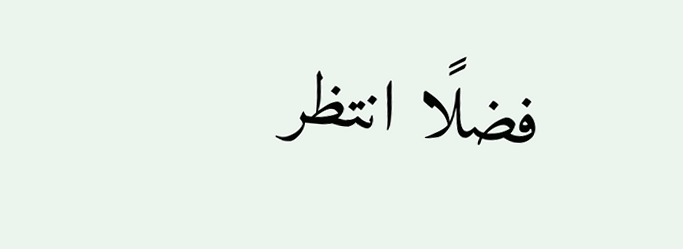فضلًا انتظر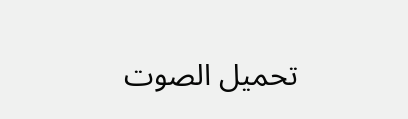تحميل الصوت